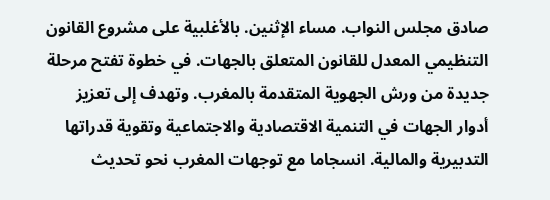صادق مجلس النواب. مساء الإثنين. بالأغلبية على مشروع القانون التنظيمي المعدل للقانون المتعلق بالجهات. في خطوة تفتح مرحلة جديدة من ورش الجهوية المتقدمة بالمغرب. وتهدف إلى تعزيز أدوار الجهات في التنمية الاقتصادية والاجتماعية وتقوية قدراتها التدبيرية والمالية. انسجاما مع توجهات المغرب نحو تحديث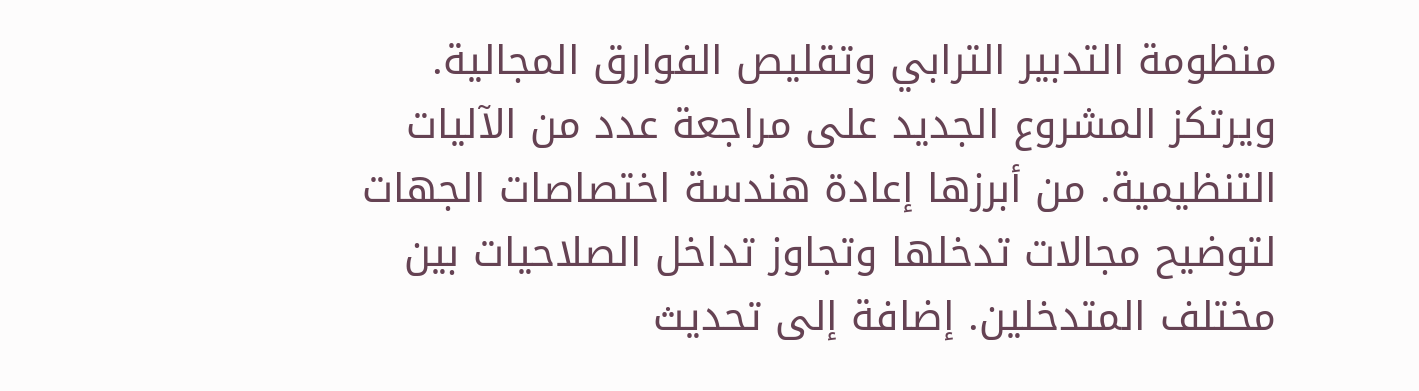منظومة التدبير الترابي وتقليص الفوارق المجالية.
ويرتكز المشروع الجديد على مراجعة عدد من الآليات التنظيمية. من أبرزها إعادة هندسة اختصاصات الجهات لتوضيح مجالات تدخلها وتجاوز تداخل الصلاحيات بين مختلف المتدخلين. إضافة إلى تحديث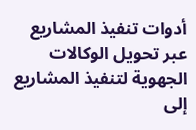أدوات تنفيذ المشاريع عبر تحويل الوكالات الجهوية لتنفيذ المشاريع إلى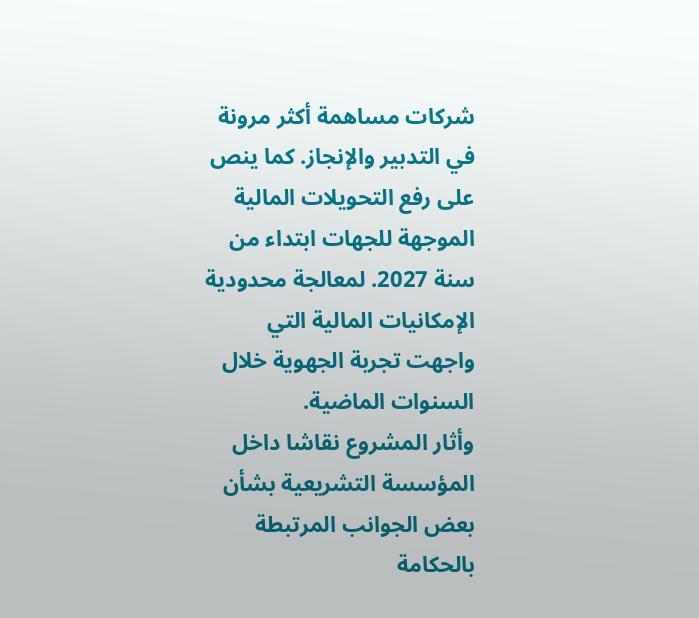شركات مساهمة أكثر مرونة في التدبير والإنجاز. كما ينص على رفع التحويلات المالية الموجهة للجهات ابتداء من سنة 2027. لمعالجة محدودية الإمكانيات المالية التي واجهت تجربة الجهوية خلال السنوات الماضية.
وأثار المشروع نقاشا داخل المؤسسة التشريعية بشأن بعض الجوانب المرتبطة بالحكامة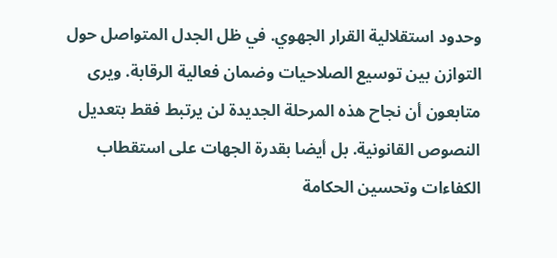وحدود استقلالية القرار الجهوي. في ظل الجدل المتواصل حول التوازن بين توسيع الصلاحيات وضمان فعالية الرقابة. ويرى متابعون أن نجاح هذه المرحلة الجديدة لن يرتبط فقط بتعديل النصوص القانونية. بل أيضا بقدرة الجهات على استقطاب الكفاءات وتحسين الحكامة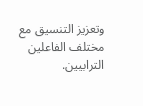وتعزيز التنسيق مع مختلف الفاعلين الترابيين.